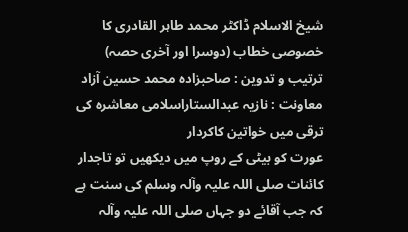شیخ الاسلام ڈاکٹر محمد طاہر القادری کا خصوصی خطاب (دوسرا اور آخری حصہ)
ترتیب و تدوین : صاحبزادہ محمد حسین آزاد
معاونت : نازیہ عبدالستاراسلامی معاشرہ کی ترقی میں خواتین کاکردار
عورت کو بیٹی کے روپ میں دیکھیں تو تاجدار کائنات صلی اللہ علیہ وآلہ وسلم کی سنت ہے کہ جب آقائے دو جہاں صلی اللہ علیہ وآلہ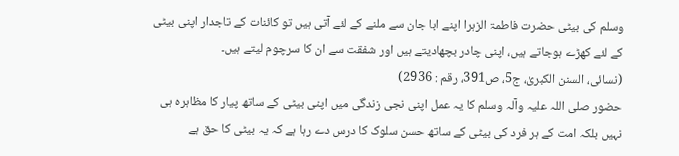وسلم کی بیٹی حضرت فاطمۃ الزہرا اپنے ابا جان سے ملنے کے لئے آتی ہیں تو کائنات کے تاجدار اپنی بیٹی کے لئے کھڑے ہوجاتے ہیں، اپنی چادر بچھادیتے ہیں اور شفقت سے ان کا سرچوم لیتے ہیں۔
(نسائی، السنن الکبریٰ، ج5، ص391، رقم : 2936)
حضور صلی اللہ علیہ وآلہ وسلم کا یہ عمل اپنی نجی زندگی میں اپنی بیٹی کے ساتھ پیار کا مظاہرہ ہی نہیں بلکہ امت کے ہر فرد کی بیٹی کے ساتھ حسن سلوک کا درس دے رہا ہے کہ یہ بیٹی کا حق ہے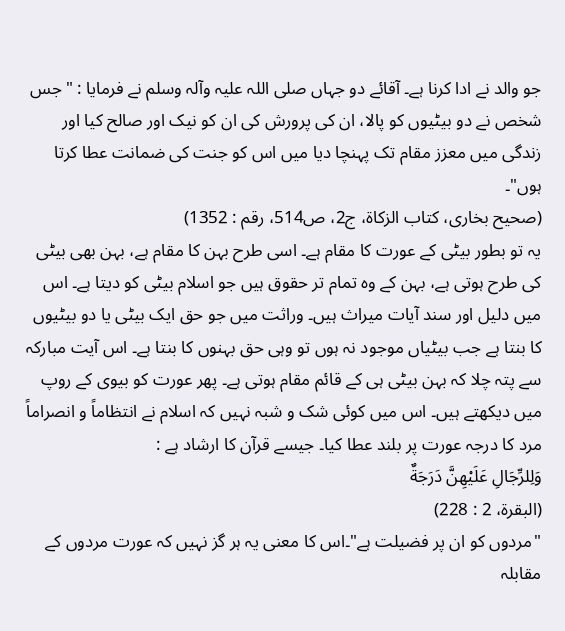جو والد نے ادا کرنا ہے۔ آقائے دو جہاں صلی اللہ علیہ وآلہ وسلم نے فرمایا : "جس شخص نے دو بیٹیوں کو پالا، ان کی پرورش کی ان کو نیک اور صالح کیا اور زندگی میں معزز مقام تک پہنچا دیا میں اس کو جنت کی ضمانت عطا کرتا ہوں"۔
(صحيح بخاری، کتاب الزکاة، ج2، ص514، رقم : 1352)
یہ تو بطور بیٹی کے عورت کا مقام ہے۔ اسی طرح بہن کا مقام ہے، بہن بھی بیٹی کی طرح ہوتی ہے، بہن کے وہ تمام تر حقوق ہیں جو اسلام بیٹی کو دیتا ہے۔ اس میں دلیل اور سند آیات میراث ہیں۔ وراثت میں جو حق ایک بیٹی یا دو بیٹیوں کا بنتا ہے جب بیٹیاں موجود نہ ہوں تو وہی حق بہنوں کا بنتا ہے۔ اس آیت مبارکہ سے پتہ چلا کہ بہن بیٹی ہی کے قائم مقام ہوتی ہے۔ پھر عورت کو بیوی کے روپ میں دیکھتے ہیں۔ اس میں کوئی شک و شبہ نہیں کہ اسلام نے انتظاماً و انصراماً مرد کا درجہ عورت پر بلند عطا کیا۔ جیسے قرآن کا ارشاد ہے :
وَلِلرِّجَالِ عَلَيْهِنَّ دَرَجَةٌ
(البقرة، 2 : 228)
"مردوں کو ان پر فضیلت ہے"۔اس کا معنی یہ ہر گز نہیں کہ عورت مردوں کے مقابلہ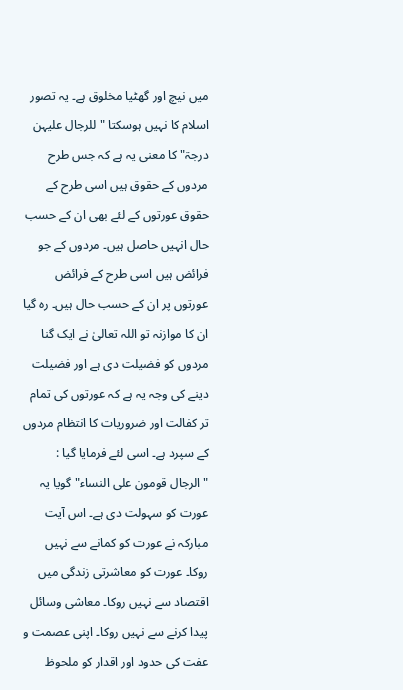میں نیچ اور گھٹیا مخلوق ہے۔ یہ تصور اسلام کا نہیں ہوسکتا "للرجال علیہن درجۃ" کا معنی یہ ہے کہ جس طرح مردوں کے حقوق ہیں اسی طرح کے حقوق عورتوں کے لئے بھی ان کے حسب حال انہیں حاصل ہیں۔ مردوں کے جو فرائض ہیں اسی طرح کے فرائض عورتوں پر ان کے حسب حال ہیں۔ رہ گیا ان کا موازنہ تو اللہ تعالیٰ نے ایک گنا مردوں کو فضیلت دی ہے اور فضیلت دینے کی وجہ یہ ہے کہ عورتوں کی تمام تر کفالت اور ضروریات کا انتظام مردوں کے سپرد ہے۔ اسی لئے فرمایا گیا : "الرجال قومون علی النساء" گویا یہ عورت کو سہولت دی ہے۔ اس آیت مبارکہ نے عورت کو کمانے سے نہیں روکا۔ عورت کو معاشرتی زندگی میں اقتصاد سے نہیں روکا۔ معاشی وسائل پیدا کرنے سے نہیں روکا۔ اپنی عصمت و عفت کی حدود اور اقدار کو ملحوظ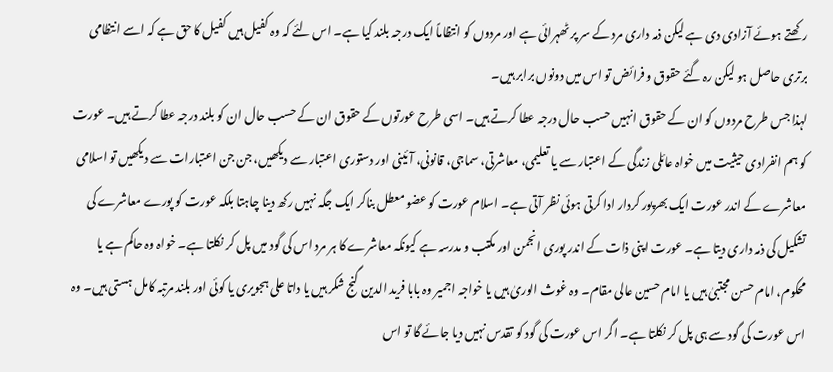رکھتے ہوئے آزادی دی ہے لیکن ذمہ داری مرد کے سر پر ٹھہرائی ہے اور مردوں کو انتظاماً ایک درجہ بلند کیا ہے۔ اس لئے کہ وہ کفیل ہیں کفیل کا حق ہے کہ اسے انتظامی برتری حاصل ہو لیکن رہ گئے حقوق و فرائض تو اس میں دونوں برابر ہیں۔
لہذا جس طرح مردوں کو ان کے حقوق انہیں حسب حال درجہ عطا کرتے ہیں۔ اسی طرح عورتوں کے حقوق ان کے حسب حال ان کو بلند درجہ عطا کرتے ہیں۔ عورت کو ہم انفرادی حیثیت میں خواہ عائلی زندگی کے اعتبار سے یا تعلیمی، معاشرتی، سماجی، قانونی، آئینی اور دستوری اعتبار سے دیکھیں، جن جن اعتبارات سے دیکھیں تو اسلامی معاشرے کے اندر عورت ایک بھرپور کردار ادا کرتی ہوئی نظر آتی ہے۔ اسلام عورت کو عضو معطل بناکر ایک جگہ نہیں رکھ دینا چاہتا بلکہ عورت کو پورے معاشرے کی تشکیل کی ذمہ داری دیتا ہے۔ عورت اپنی ذات کے اندر پوری انجمن اور مکتب و مدرسہ ہے کیونکہ معاشرے کا ہر مرد اس کی گود میں پل کر نکلتا ہے۔ خواہ وہ حاکم ہے یا محکوم، امام حسن مجتبیٰ ہیں یا امام حسین عالی مقام۔ وہ غوث الوریٰ ہیں یا خواجہ اجمیر وہ بابا فرید الدین گنج شکر ہیں یا داتا علی ہجویری یا کوئی اور بلند مرتبہ کامل ہستی ہیں۔ وہ اس عورت کی گود سے ہی پل کر نکلتا ہے۔ اگر اس عورت کی گود کو تقدس نہیں دیا جائے گا تو اس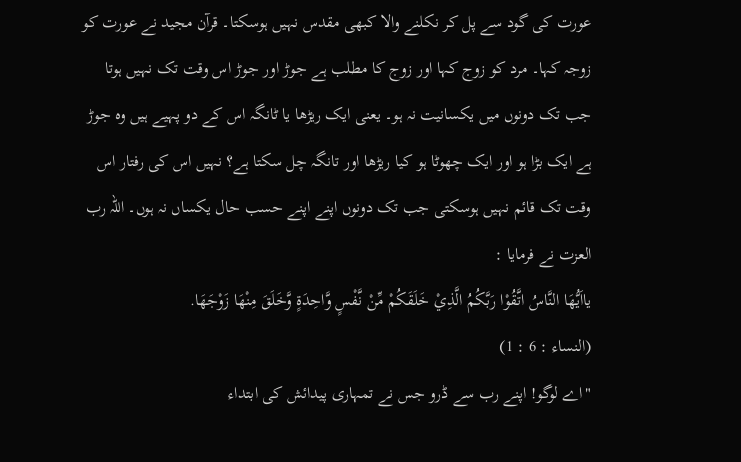عورت کی گود سے پل کر نکلنے والا کبھی مقدس نہیں ہوسکتا۔ قرآن مجید نے عورت کو زوجہ کہا۔ مرد کو زوج کہا اور زوج کا مطلب ہے جوڑ اور جوڑ اس وقت تک نہیں ہوتا جب تک دونوں میں یکسانیت نہ ہو۔ یعنی ایک ریڑھا یا ٹانگہ اس کے دو پہیے ہیں وہ جوڑ ہے ایک بڑا ہو اور ایک چھوٹا ہو کیا ریڑھا اور تانگہ چل سکتا ہے؟ نہیں اس کی رفتار اس وقت تک قائم نہیں ہوسکتی جب تک دونوں اپنے اپنے حسب حال یکساں نہ ہوں۔ اللہ رب العزت نے فرمایا :
يااَيُّهَا النَّاسُ اتَّقُوْا رَبَّکُمُ الَّذِيْ خَلَقَکُمْ مِّنْ نَّفْسٍ وَّاحِدَةٍ وَّخَلَقَ مِنْهَا زَوْجَهَا.
(النساء : 6 : 1)
"اے لوگو! اپنے رب سے ڈرو جس نے تمہاری پیدائش کی ابتداء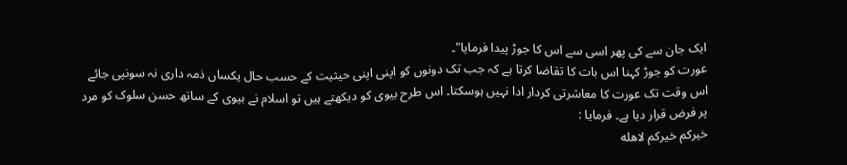ایک جان سے کی پھر اسی سے اس کا جوڑ پیدا فرمایا"۔
عورت کو جوڑ کہنا اس بات کا تقاضا کرتا ہے کہ جب تک دونوں کو اپنی اپنی حیثیت کے حسب حال یکساں ذمہ داری نہ سونپی جائے اس وقت تک عورت کا معاشرتی کردار ادا نہیں ہوسکتا۔ اس طرح بیوی کو دیکھتے ہیں تو اسلام نے بیوی کے ساتھ حسن سلوک کو مرد پر فرض قرار دیا ہے۔ فرمایا :
خيرکم خيرکم لاهله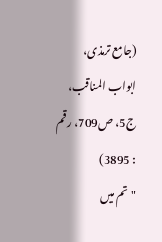(جامع ترمذی، ابواب المناقب، ج5، ص709، رقم : 3895)
"تم میں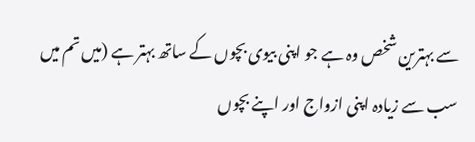سے بہترین شخص وہ ہے جو اپنی بیوی بچوں کے ساتھ بہتر ہے (میں تم میں سب سے زیادہ اپنی ازواج اور اپنے بچوں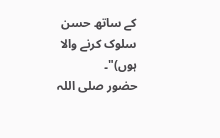کے ساتھ حسن سلوک کرنے والا ہوں)"۔
حضور صلی اللہ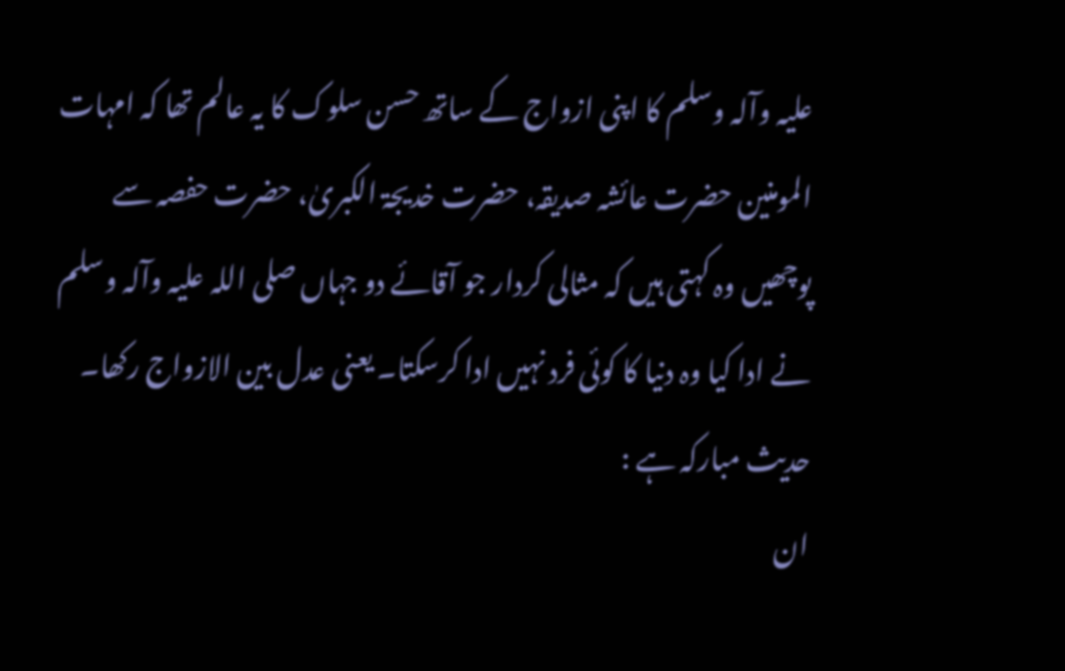علیہ وآلہ وسلم کا اپنی ازواج کے ساتھ حسن سلوک کا یہ عالم تھا کہ امہات المومنین حضرت عائشہ صدیقہ، حضرت خدیجۃ الکبریٰ، حضرت حفصہ سے پوچھیں وہ کہتی ہیں کہ مثالی کردار جو آقائے دو جہاں صلی اللہ علیہ وآلہ وسلم نے ادا کیا وہ دنیا کا کوئی فرد نہیں ادا کرسکتا۔ یعنی عدل بین الازواج رکھا۔ حدیث مبارکہ ہے :
ان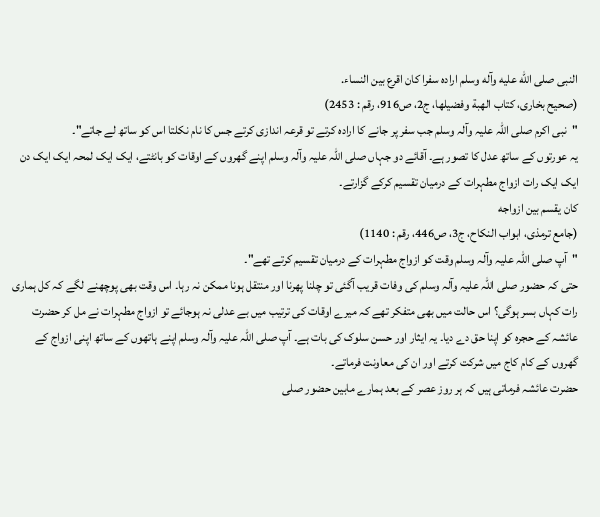النبی صلی الله عليه وآله وسلم اراده سفرا کان اقرع بين النساء.
(صحيح بخاری، کتاب الهبة وفضيلها، ج2، ص916، رقم : 2453)
"نبی اکرم صلی اللہ علیہ وآلہ وسلم جب سفر پر جانے کا ارادہ کرتے تو قرعہ اندازی کرتے جس کا نام نکلتا اس کو ساتھ لے جاتے"۔
یہ عورتوں کے ساتھ عدل کا تصور ہے۔ آقائے دو جہاں صلی اللہ علیہ وآلہ وسلم اپنے گھروں کے اوقات کو بانٹتے، ایک ایک لمحہ ایک ایک دن ایک ایک رات ازواج مطہرات کے درمیان تقسیم کرکے گزارتے۔
کان يقسم بين ازواجه
(جامع ترمذی، ابواب النکاح، ج3، ص446، رقم : 1140)
"آپ صلی اللہ علیہ وآلہ وسلم وقت کو ازواج مطہرات کے درمیان تقسیم کرتے تھے"۔
حتی کہ حضور صلی اللہ علیہ وآلہ وسلم کی وفات قریب آگئی تو چلنا پھرنا اور منتقل ہونا ممکن نہ رہا۔ اس وقت بھی پوچھنے لگے کہ کل ہماری رات کہاں بسر ہوگی؟ اس حالت میں بھی متفکر تھے کہ میرے اوقات کی ترتیب میں بے عدلی نہ ہوجائے تو ازواج مطہرات نے مل کر حضرت عائشہ کے حجرہ کو اپنا حق دے دیا۔ یہ ایثار اور حسن سلوک کی بات ہے۔ آپ صلی اللہ علیہ وآلہ وسلم اپنے ہاتھوں کے ساتھ اپنی ازواج کے گھروں کے کام کاج میں شرکت کرتے اور ان کی معاونت فرماتے۔
حضرت عائشہ فرماتی ہیں کہ ہر روز عصر کے بعد ہمارے مابین حضور صلی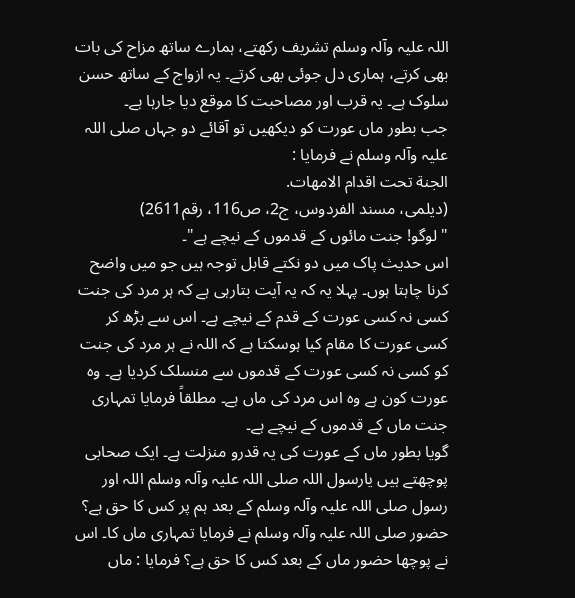اللہ علیہ وآلہ وسلم تشریف رکھتے، ہمارے ساتھ مزاح کی بات بھی کرتے، ہماری دل جوئی بھی کرتے۔ یہ ازواج کے ساتھ حسن سلوک ہے۔ یہ قرب اور مصاحبت کا موقع دیا جارہا ہے۔
جب بطور ماں عورت کو دیکھیں تو آقائے دو جہاں صلی اللہ علیہ وآلہ وسلم نے فرمایا :
الجنة تحت اقدام الامهات.
(ديلمی، مسند الفردوس، ج2، ص116، رقم2611)
"لوگو! جنت مائوں کے قدموں کے نیچے ہے"۔
اس حدیث پاک میں دو نکتے قابل توجہ ہیں جو میں واضح کرنا چاہتا ہوں۔ پہلا یہ کہ یہ آیت بتارہی ہے کہ ہر مرد کی جنت کسی نہ کسی عورت کے قدم کے نیچے ہے۔ اس سے بڑھ کر کسی عورت کا مقام کیا ہوسکتا ہے کہ اللہ نے ہر مرد کی جنت کو کسی نہ کسی عورت کے قدموں سے منسلک کردیا ہے۔ وہ عورت کون ہے وہ اس مرد کی ماں ہے۔ مطلقاً فرمایا تمہاری جنت ماں کے قدموں کے نیچے ہے۔
گویا بطور ماں کے عورت کی یہ قدرو منزلت ہے۔ ایک صحابی پوچھتے ہیں یارسول اللہ صلی اللہ علیہ وآلہ وسلم اللہ اور رسول صلی اللہ علیہ وآلہ وسلم کے بعد ہم پر کس کا حق ہے؟ حضور صلی اللہ علیہ وآلہ وسلم نے فرمایا تمہاری ماں کا۔ اس نے پوچھا حضور ماں کے بعد کس کا حق ہے؟ فرمایا : ماں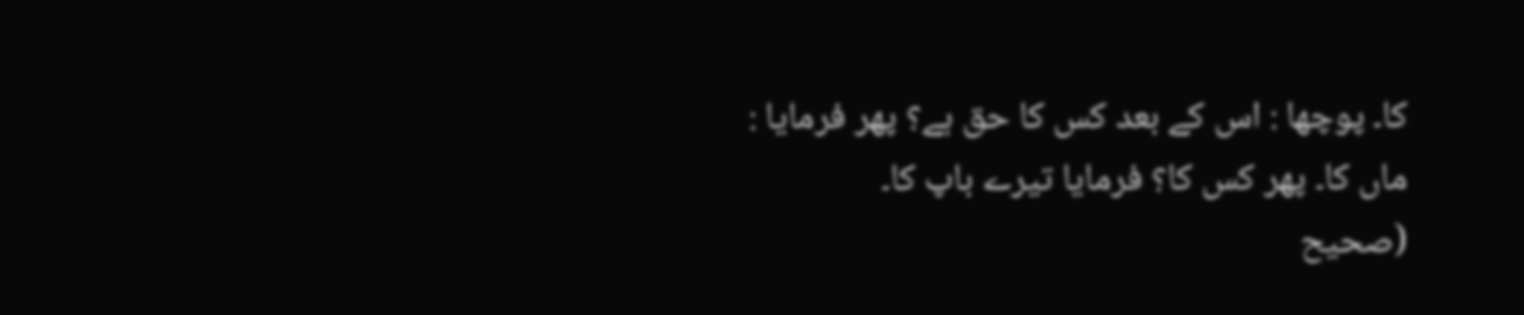کا۔ پوچھا : اس کے بعد کس کا حق ہے؟ پھر فرمایا : ماں کا۔ پھر کس کا؟ فرمایا تیرے باپ کا۔
(صحيح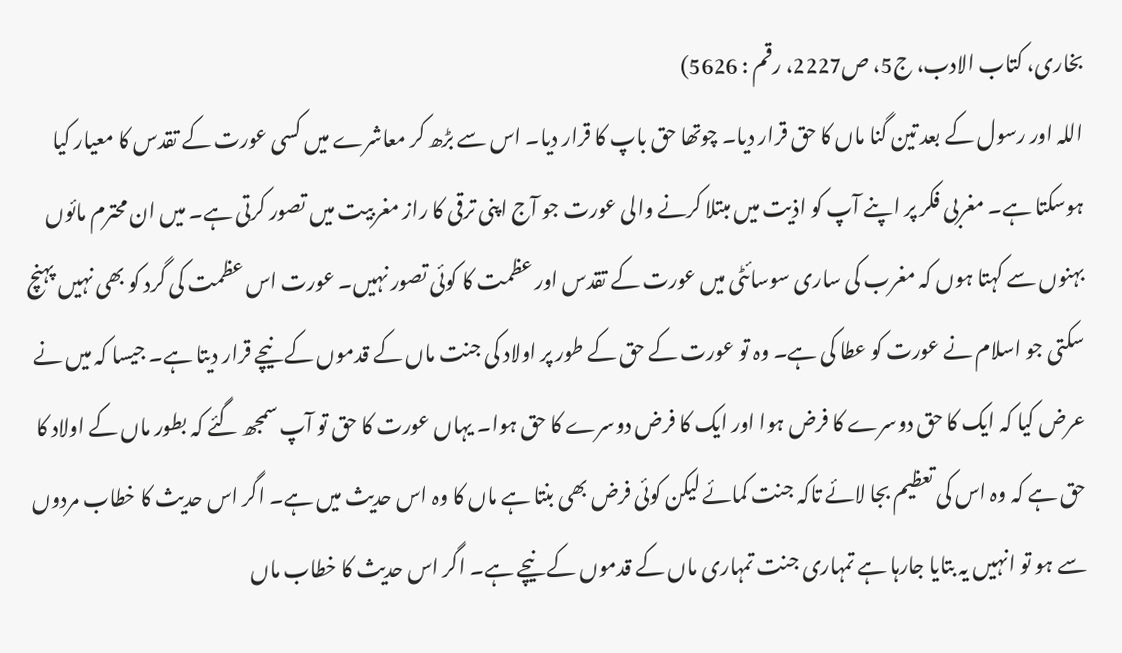بخاری، کتاب الادب، ج5، ص2227، رقم : 5626)
اللہ اور رسول کے بعد تین گنا ماں کا حق قرار دیا۔ چوتھا حق باپ کا قرار دیا۔ اس سے بڑھ کر معاشرے میں کسی عورت کے تقدس کا معیار کیا ہوسکتا ہے۔ مغربی فکر پر اپنے آپ کو اذیت میں مبتلا کرنے والی عورت جو آج اپنی ترقی کا راز مغربیت میں تصور کرتی ہے۔ میں ان محترم مائوں بہنوں سے کہتا ہوں کہ مغرب کی ساری سوسائٹی میں عورت کے تقدس اور عظمت کا کوئی تصور نہیں۔ عورت اس عظمت کی گرد کو بھی نہیں پہنچ سکتی جو اسلام نے عورت کو عطا کی ہے۔ وہ تو عورت کے حق کے طور پر اولاد کی جنت ماں کے قدموں کے نیچے قرار دیتا ہے۔ جیسا کہ میں نے عرض کیا کہ ایک کا حق دوسرے کا فرض ہوا اور ایک کا فرض دوسرے کا حق ہوا۔ یہاں عورت کا حق تو آپ سمجھ گئے کہ بطور ماں کے اولاد کا حق ہے کہ وہ اس کی تعظیم بجا لائے تاکہ جنت کمائے لیکن کوئی فرض بھی بنتا ہے ماں کا وہ اس حدیث میں ہے۔ اگر اس حدیث کا خطاب مردوں سے ہو تو انہیں یہ بتایا جارہا ہے تمہاری جنت تمہاری ماں کے قدموں کے نیچے ہے۔ اگر اس حدیث کا خطاب ماں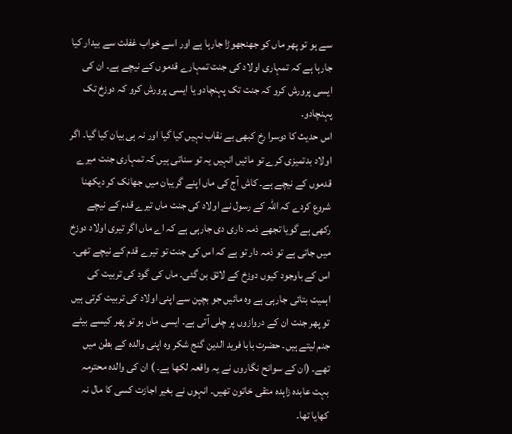سے ہو تو پھر ماں کو جھنجھوڑا جارہا ہے اور اسے خواب غفلت سے بیدار کیا جارہا ہے کہ تمہاری اولاد کی جنت تمہارے قدموں کے نیچے ہے۔ ان کی ایسی پرورش کرو کہ جنت تک پہنچادو یا ایسی پرورش کرو کہ دوزخ تک پہنچادو۔
اس حدیث کا دوسرا رخ کبھی بے نقاب نہیں کیا گیا اور نہ ہی بیان کیا گیا۔ اگر اولاد بدتمیزی کرے تو مائیں انہیں یہ تو سناتی ہیں کہ تمہاری جنت میرے قدموں کے نیچے ہے۔ کاش آج کی ماں اپنے گریبان میں جھانک کر دیکھنا شروع کردے کہ اللہ کے رسول نے اولاد کی جنت ماں تیرے قدم کے نیچے رکھی ہے گویا تجھے ذمہ داری دی جارہی ہے کہ اے ماں اگر تیری اولاد دوزخ میں جاتی ہے تو ذمہ دار تو ہے کہ اس کی جنت تو تیرے قدم کے نیچے تھی۔ اس کے باوجود کیوں دوزخ کے لائق بن گئی۔ ماں کی گود کی تربیت کی اہمیت بتائی جارہی ہے وہ مائیں جو بچپن سے اپنی اولاد کی تربیت کرتی ہیں تو پھر جنت ان کے دروازوں پر چلی آتی ہے۔ ایسی ماں ہو تو پھر کیسے بیٹے جنم لیتے ہیں۔ حضرت بابا فرید الدین گنج شکر وہ اپنی والدہ کے بطن میں تھے۔ (ان کے سوانح نگاروں نے یہ واقعہ لکھا ہے۔ ) ان کی والدہ محترمہ بہت عابدہ زاہدہ متقی خاتون تھیں۔ انہوں نے بغیر اجازت کسی کا مال نہ کھایا تھا۔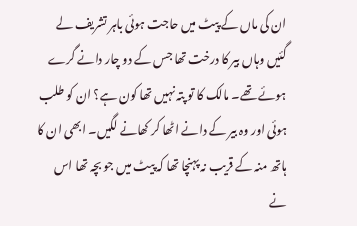ان کی ماں کے پیٹ میں حاجت ہوئی باہر تشریف لے گئیں وہاں بیر کا درخت تھا جس کے دو چار دانے گرے ہوئے تھے۔ مالک کا تو پتہ نہیں تھا کون ہے؟ ان کو طلب ہوئی اور وہ بیر کے دانے اٹھا کر کھانے لگیں۔ ابھی ان کا ہاتھ منہ کے قریب نہ پہنچا تھا کہ پیٹ میں جو بچہ تھا اس نے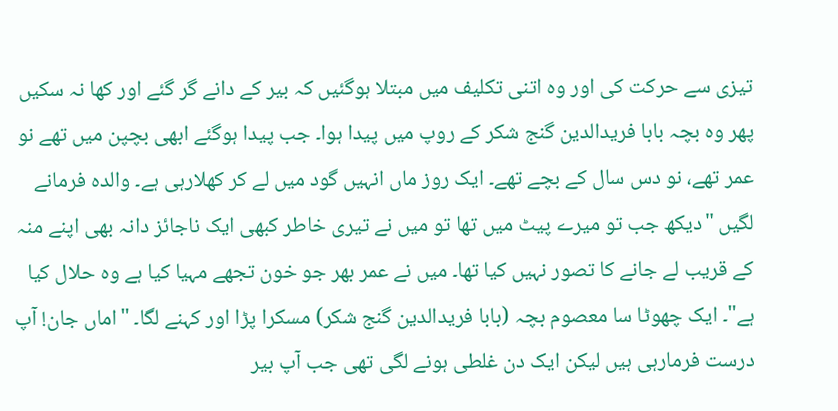تیزی سے حرکت کی اور وہ اتنی تکلیف میں مبتلا ہوگئیں کہ بیر کے دانے گر گئے اور کھا نہ سکیں پھر وہ بچہ بابا فریدالدین گنج شکر کے روپ میں پیدا ہوا۔ جب پیدا ہوگئے ابھی بچپن میں تھے نو عمر تھے، نو دس سال کے بچے تھے۔ ایک روز ماں انہیں گود میں لے کر کھلارہی ہے۔ والدہ فرمانے لگیں "دیکھ جب تو میرے پیٹ میں تھا تو میں نے تیری خاطر کبھی ایک ناجائز دانہ بھی اپنے منہ کے قریب لے جانے کا تصور نہیں کیا تھا۔ میں نے عمر بھر جو خون تجھے مہیا کیا ہے وہ حلال کیا ہے"۔ ایک چھوٹا سا معصوم بچہ (بابا فریدالدین گنج شکر) مسکرا پڑا اور کہنے لگا۔ "اماں جان! آپ درست فرمارہی ہیں لیکن ایک دن غلطی ہونے لگی تھی جب آپ بیر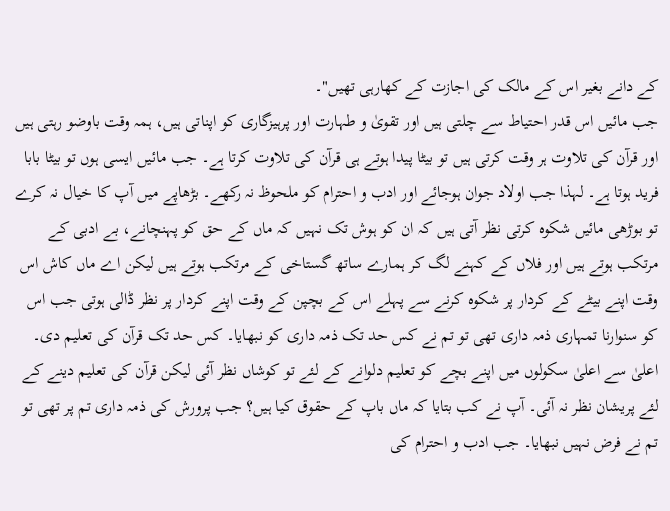کے دانے بغیر اس کے مالک کی اجازت کے کھارہی تھیں"۔
جب مائیں اس قدر احتیاط سے چلتی ہیں اور تقویٰ و طہارت اور پرہیزگاری کو اپناتی ہیں، ہمہ وقت باوضو رہتی ہیں اور قرآن کی تلاوت ہر وقت کرتی ہیں تو بیٹا پیدا ہوتے ہی قرآن کی تلاوت کرتا ہے۔ جب مائیں ایسی ہوں تو بیٹا بابا فرید ہوتا ہے۔ لہذا جب اولاد جوان ہوجائے اور ادب و احترام کو ملحوظ نہ رکھے۔ بڑھاپے میں آپ کا خیال نہ کرے تو بوڑھی مائیں شکوہ کرتی نظر آتی ہیں کہ ان کو ہوش تک نہیں کہ ماں کے حق کو پہنچانے، بے ادبی کے مرتکب ہوتے ہیں اور فلاں کے کہنے لگ کر ہمارے ساتھ گستاخی کے مرتکب ہوتے ہیں لیکن اے ماں کاش اس وقت اپنے بیٹے کے کردار پر شکوہ کرنے سے پہلے اس کے بچپن کے وقت اپنے کردار پر نظر ڈالی ہوتی جب اس کو سنوارنا تمہاری ذمہ داری تھی تو تم نے کس حد تک ذمہ داری کو نبھایا۔ کس حد تک قرآن کی تعلیم دی۔ اعلیٰ سے اعلیٰ سکولوں میں اپنے بچے کو تعلیم دلوانے کے لئے تو کوشاں نظر آئی لیکن قرآن کی تعلیم دینے کے لئے پریشان نظر نہ آئی۔ آپ نے کب بتایا کہ ماں باپ کے حقوق کیا ہیں؟ جب پرورش کی ذمہ داری تم پر تھی تو تم نے فرض نہیں نبھایا۔ جب ادب و احترام کی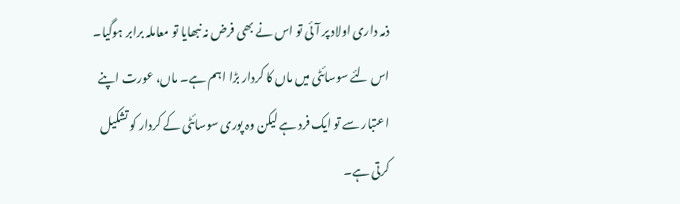ذمہ داری اولاد پر آئی تو اس نے بھی فرض نہ نبھایا تو معاملہ برابر ہوگیا۔ اس لئے سوسائٹی میں ماں کا کردار بڑا اہم ہے۔ ماں، عورت اپنے اعتبار سے تو ایک فرد ہے لیکن وہ پوری سوسائٹی کے کردار کو تشکیل کرتی ہے۔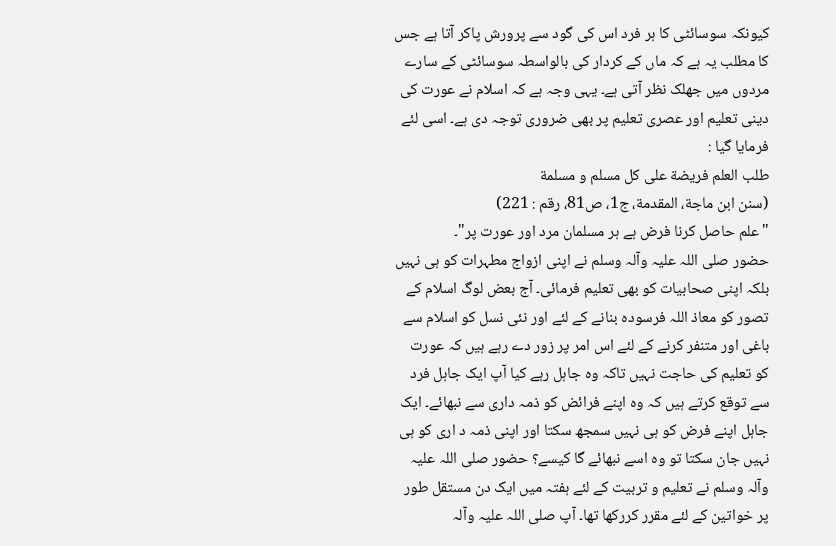کیونکہ سوسائٹی کا ہر فرد اس کی گود سے پرورش پاکر آتا ہے جس کا مطلب یہ ہے کہ ماں کے کردار کی بالواسطہ سوسائٹی کے سارے مردوں میں جھلک نظر آتی ہے۔ یہی وجہ ہے کہ اسلام نے عورت کی دینی تعلیم اور عصری تعلیم پر بھی ضروری توجہ دی ہے۔ اسی لئے فرمایا گیا :
طلب العلم فريضة علی کل مسلم و مسلمة
(سنن ابن ماجة، المقدمة، ج1، ص81، رقم : 221)
"علم حاصل کرنا فرض ہے ہر مسلمان مرد اور عورت پر"۔
حضور صلی اللہ علیہ وآلہ وسلم نے اپنی ازواج مطہرات کو ہی نہیں بلکہ اپنی صحابیات کو بھی تعلیم فرمائی۔ آج بعض لوگ اسلام کے تصور کو معاذ اللہ فرسودہ بنانے کے لئے اور نئی نسل کو اسلام سے باغی اور متنفر کرنے کے لئے اس امر پر زور دے رہے ہیں کہ عورت کو تعلیم کی حاجت نہیں تاکہ وہ جاہل رہے کیا آپ ایک جاہل فرد سے توقع کرتے ہیں کہ وہ اپنے فرائض کو ذمہ داری سے نبھائے۔ ایک جاہل اپنے فرض کو ہی نہیں سمجھ سکتا اور اپنی ذمہ د اری کو ہی نہیں جان سکتا تو وہ اسے نبھائے گا کیسے؟ حضور صلی اللہ علیہ وآلہ وسلم نے تعلیم و تربیت کے لئے ہفتہ میں ایک دن مستقل طور پر خواتین کے لئے مقرر کررکھا تھا۔ آپ صلی اللہ علیہ وآلہ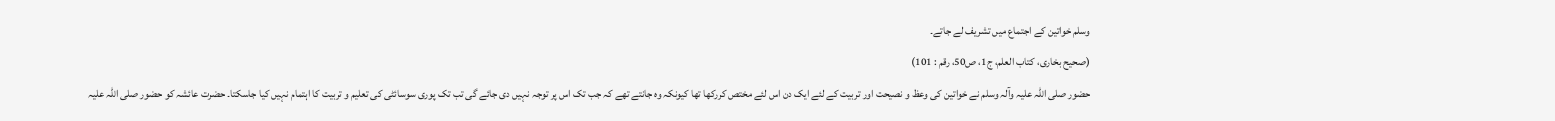وسلم خواتین کے اجتماع میں تشریف لے جاتے۔
(صحيح بخاری، کتاب العلم، ج1، ص50، رقم : 101)
حضور صلی اللہ علیہ وآلہ وسلم نے خواتین کی وعظ و نصیحت اور تربیت کے لئے ایک دن اس لئے مختص کررکھا تھا کیونکہ وہ جانتے تھے کہ جب تک اس پر توجہ نہیں دی جائے گی تب تک پوری سوسائٹی کی تعلیم و تربیت کا اہتمام نہیں کیا جاسکتا۔ حضرت عائشہ کو حضور صلی اللہ علیہ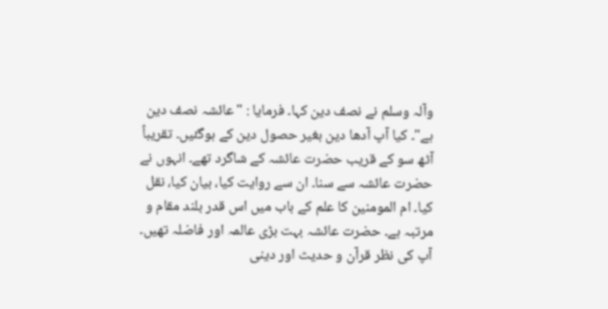وآلہ وسلم نے نصف دین کہا۔ فرمایا : "عائشہ نصف دین ہے"۔ کیا آپ آدھا دین بغیر حصول دین کے ہوگئیں۔ تقریباً آٹھ سو کے قریب حضرت عائشہ کے شاگرد تھے۔ انہوں نے حضرت عائشہ سے سنا۔ ان سے روایت کیا، بیان کیا، نقل کیا۔ ام المومنین کا علم کے باب میں اس قدر بلند مقام و مرتبہ ہے۔ حضرت عائشہ بہت بڑی عالمہ اور فاضلہ تھیں۔ آپ کی نظر قرآن و حدیث اور دینی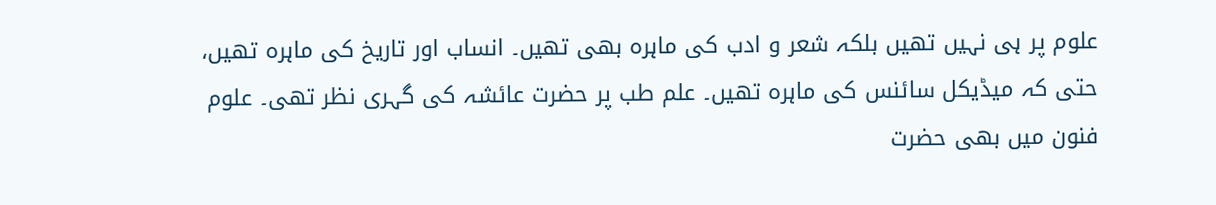علوم پر ہی نہیں تھیں بلکہ شعر و ادب کی ماہرہ بھی تھیں۔ انساب اور تاریخ کی ماہرہ تھیں، حتی کہ میڈیکل سائنس کی ماہرہ تھیں۔ علم طب پر حضرت عائشہ کی گہری نظر تھی۔ علوم فنون میں بھی حضرت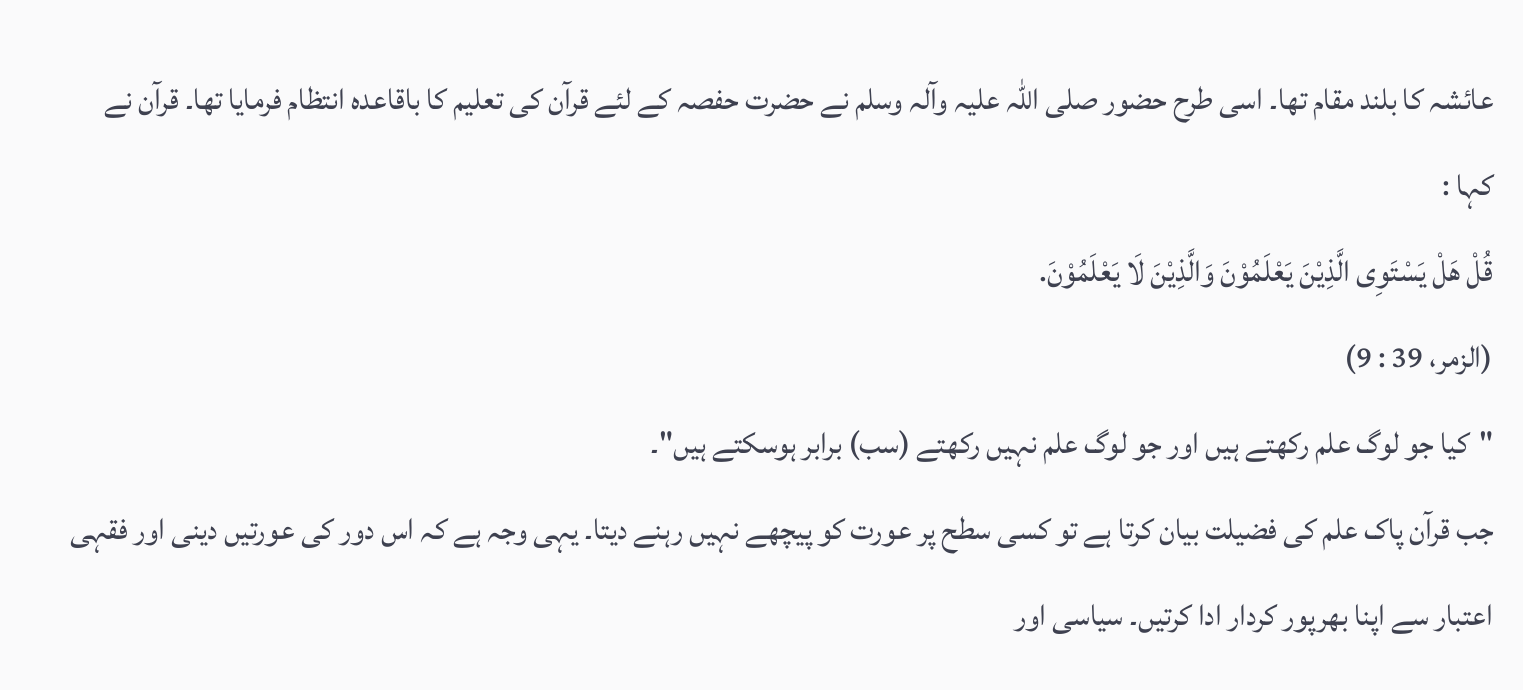عائشہ کا بلند مقام تھا۔ اسی طرح حضور صلی اللہ علیہ وآلہ وسلم نے حضرت حفصہ کے لئے قرآن کی تعلیم کا باقاعدہ انتظام فرمایا تھا۔ قرآن نے کہا :
قُلْ هَلْ يَسْتَوِی الَّذِيْنَ يَعْلَمُوْنَ وَالَّذِيْنَ لَا يَعْلَمُوْنَ.
(الزمر، 39 : 9)
"کیا جو لوگ علم رکھتے ہیں اور جو لوگ علم نہیں رکھتے (سب) برابر ہوسکتے ہیں"۔
جب قرآن پاک علم کی فضیلت بیان کرتا ہے تو کسی سطح پر عورت کو پیچھے نہیں رہنے دیتا۔ یہی وجہ ہے کہ اس دور کی عورتیں دینی اور فقہی اعتبار سے اپنا بھرپور کردار ادا کرتیں۔ سیاسی اور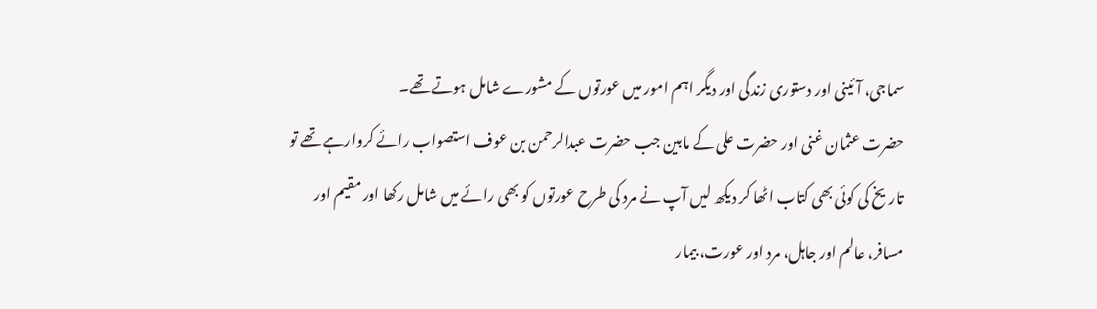سماجی، آئینی اور دستوری زندگی اور دیگر اہم امور میں عورتوں کے مشورے شامل ہوتے تھے۔
حضرت عثمان غنی اور حضرت علی کے مابین جب حضرت عبدالرحمن بن عوف استصواب رائے کروارہے تھے تو تاریخ کی کوئی بھی کتاب اٹھا کر دیکھ لیں آپ نے مرد کی طرح عورتوں کو بھی رائے میں شامل رکھا اور مقیم اور مسافر، عالم اور جاہل، مرد اور عورت، بیمار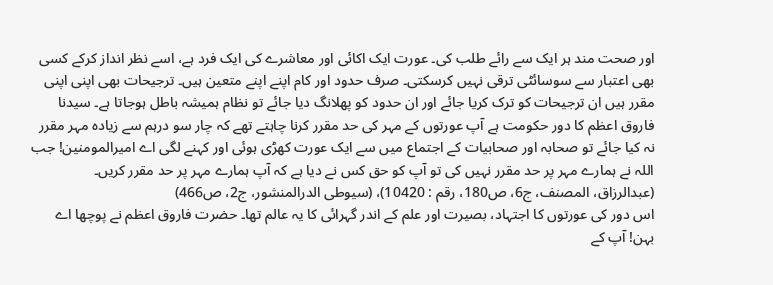اور صحت مند ہر ایک سے رائے طلب کی۔ عورت ایک اکائی اور معاشرے کی ایک فرد ہے، اسے نظر انداز کرکے کسی بھی اعتبار سے سوسائٹی ترقی نہیں کرسکتی۔ صرف حدود اور کام اپنے اپنے متعین ہیں۔ ترجیحات بھی اپنی اپنی مقرر ہیں ان ترجیحات کو ترک کریا جائے اور ان حدود کو پھلانگ دیا جائے تو نظام ہمیشہ باطل ہوجاتا ہے۔ سیدنا فاروق اعظم کا دور حکومت ہے آپ عورتوں کے مہر کی حد مقرر کرنا چاہتے تھے کہ چار سو درہم سے زیادہ مہر مقرر نہ کیا جائے تو صحابہ اور صحابیات کے اجتماع میں سے ایک عورت کھڑی ہوئی اور کہنے لگی اے امیرالمومنین! جب اللہ نے ہمارے مہر پر حد مقرر نہیں کی تو آپ کو حق کس نے دیا ہے کہ آپ ہمارے مہر پر حد مقرر کریں۔
(عبدالرزاق، المصنف، ج6، ص180، رقم : 10420)، (سيوطی الدرالمنشور، ج2، ص466)
اس دور کی عورتوں کا اجتہاد، بصیرت اور علم کے اندر گہرائی کا یہ عالم تھا۔ حضرت فاروق اعظم نے پوچھا اے بہن! آپ کے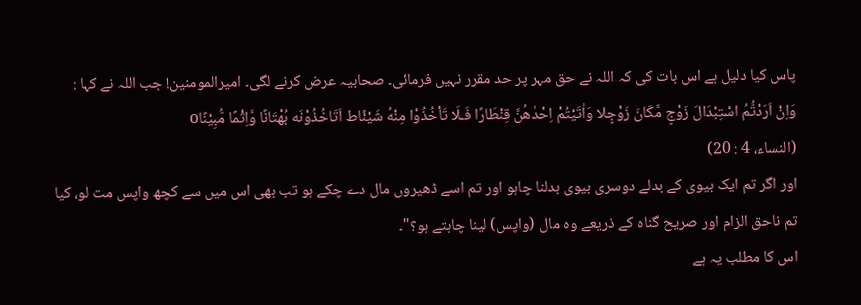پاس کیا دلیل ہے اس بات کی کہ اللہ نے حق مہر پر حد مقرر نہیں فرمائی۔ صحابیہ عرض کرنے لگی۔ امیرالمومنین! جب اللہ نے کہا :
وَاِنْ اَرَدْتُّمُ اسْتِبْدَالَ زَوْجٍ مَّکَانَ زَوْجٍلا وَاٰتَيْتُمْ اِحْدٰهُنَّ قِنْطَارًا فَـلَا تَاْخُذُوْا مِنْهُ شَيْئًاط اَتَاخُذُوْنَه بُهْتَانًا وَّاِثْمًا مُّبِيْنًاo
(النساء، 4 : 20)
اور اگر تم ایک بیوی کے بدلے دوسری بیوی بدلنا چاہو اور تم اسے ڈھیروں مال دے چکے ہو تب بھی اس میں سے کچھ واپس مت لو، کیا تم ناحق الزام اور صریح گناہ کے ذریعے وہ مال (واپس) لینا چاہتے ہو؟"۔
اس کا مطلب یہ ہے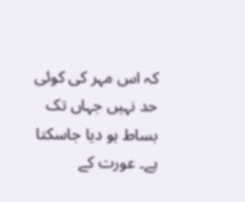کہ اس مہر کی کوئی حد نہیں جہاں تک بساط ہو دیا جاسکتا ہے۔ عورت کے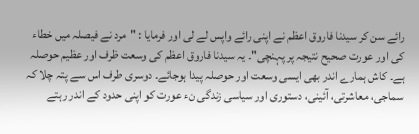رائے سن کر سیدنا فاروق اعظم نے اپنی رائے واپس لے لی اور فرمایا : "مرد نے فیصلہ میں خطاء کی اور عورت صحیح نتیجہ پر پہنچی"۔ یہ سیدنا فاروق اعظم کی وسعت ظرف اور عظیم حوصلہ ہے۔ کاش ہمارے اندر بھی ایسی وسعت اور حوصلہ پیدا ہوجائے۔ دوسری طرف اس سے پتہ چلا کہ سماجی، معاشرتی، آئینی، دستوری اور سیاسی زندگی نء عورت کو اپنی حدود کے اندر رہتے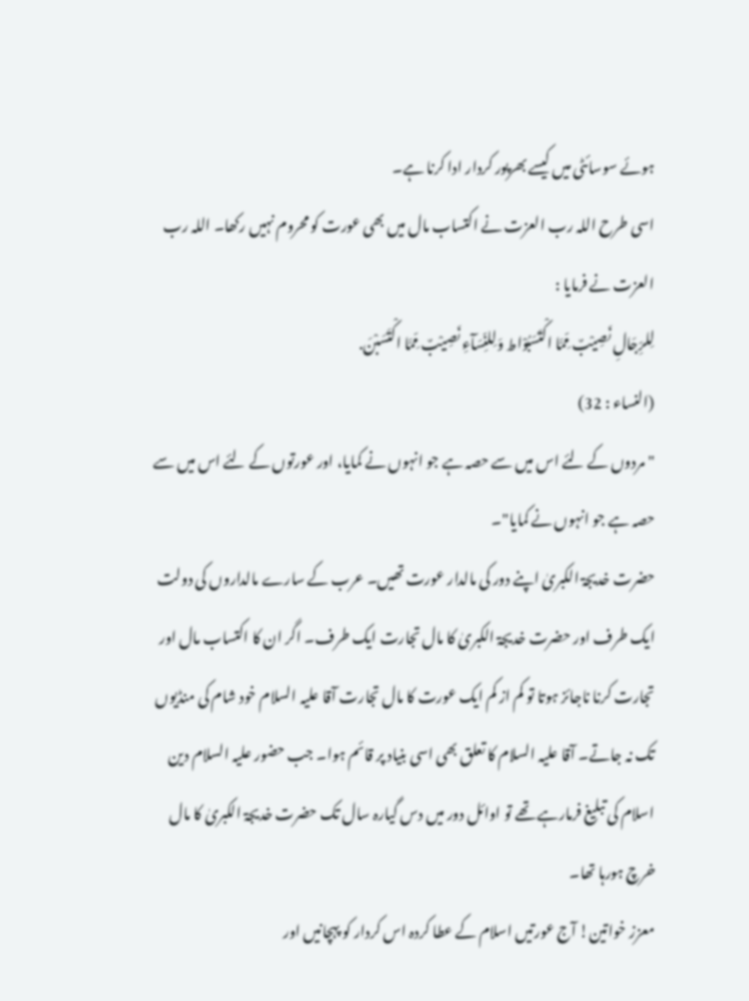ہوئے سوسائٹی میں کیسے بھرپور کردار ادا کرنا ہے۔
اسی طرح اللہ رب العزت نے اکتساب مال میں بھی عورت کو محروم نہیں رکھا۔ اللہ رب العزت نے فرمایا :
لِلرِّجَالِ نَصِيْبٌ مِّمَّا اکْتَسَبُوْاط وَلِلنِّسَآءِ نَصِيْبٌ مِّمَّا اکْتَسَبْنَ.
(النساء : 32)
"مردوں کے لئے اس میں سے حصہ ہے جو انہوں نے کمایا، اور عورتوں کے لئے اس میں سے حصہ ہے جو انہوں نے کمایا"۔
حضرت خدیجۃ الکبریٰ اپنے دور کی مالدار عورت تھیں۔ عرب کے سارے مالداروں کی دولت ایک طرف اور حضرت خدیجۃ الکبریٰ کا مال تجارت ایک طرف۔ اگر ان کا اکتساب مال اور تجارت کرنا ناجائز ہوتا تو کم از کم ایک عورت کا مال تجارت آقا علیہ السلام خود شام کی منڈیوں تک نہ جاتے۔ آقا علیہ السلام کا تعلق بھی اسی بنیاد پر قائم ہوا۔ جب حضور علیہ السلام دین اسلام کی تبلیغ فرمارہے تھے تو اوائل دور میں دس گیارہ سال تک حضرت خدیجۃ الکبریٰ کا مال خرچ ہورہا تھا۔
معزز خواتین! آج عورتیں اسلام کے عطا کردہ اس کردار کو پہچانیں اور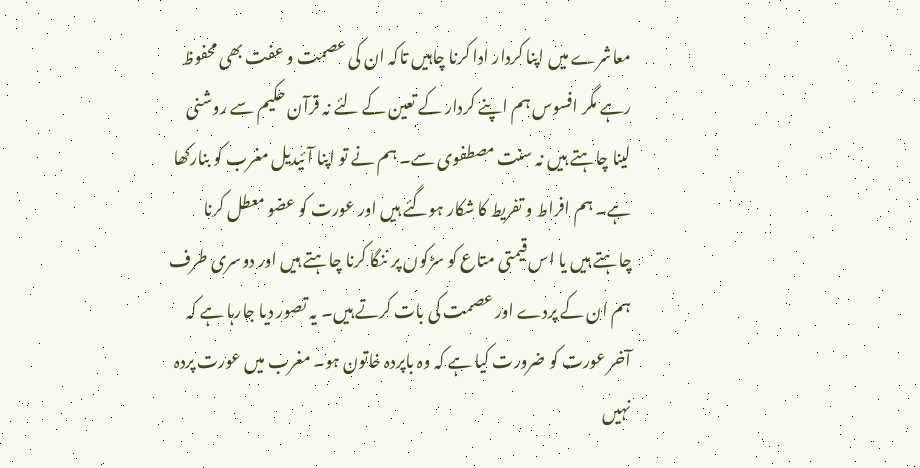معاشرے میں اپنا کردار ادا کرنا چاہیں تاکہ ان کی عصمت و عفت بھی محفوظ رہے مگر افسوس ہم اپنے کردار کے تعین کے لئے نہ قرآن حکیم سے روشنی لینا چاہتے ہیں نہ سنت مصطفوی سے۔ ہم نے تو اپنا آئیدیل مغرب کو بنارکھا ہے۔ ہم افراط و تفریط کا شکار ہوگئے ہیں اور عورت کو عضو معطل کرنا چاہتے ہیں یا اس قیمتی متاع کو سڑکوں پر ننگا کرنا چاہتے ہیں اور دوسری طرف ہم ان کے پردے اور عصمت کی بات کرتے ہیں۔ یہ تصور دیا جارہا ہے کہ آخر عورت کو ضرورت کیا ہے کہ وہ باپردہ خاتون ہو۔ مغرب میں عورت پردہ نہیں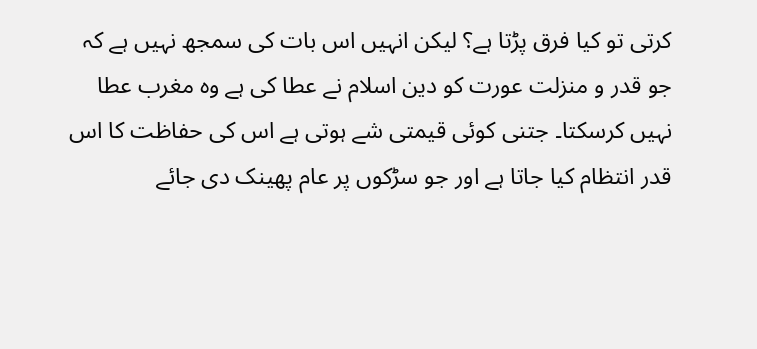کرتی تو کیا فرق پڑتا ہے؟ لیکن انہیں اس بات کی سمجھ نہیں ہے کہ جو قدر و منزلت عورت کو دین اسلام نے عطا کی ہے وہ مغرب عطا نہیں کرسکتا۔ جتنی کوئی قیمتی شے ہوتی ہے اس کی حفاظت کا اس قدر انتظام کیا جاتا ہے اور جو سڑکوں پر عام پھینک دی جائے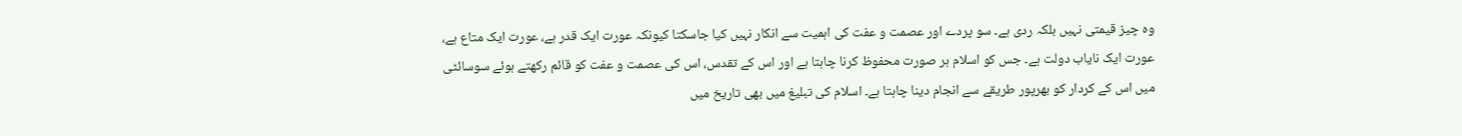وہ چیز قیمتی نہیں بلکہ ردی ہے۔ سو پردے اور عصمت و عفت کی اہمیت سے انکار نہیں کیا جاسکتا کیونکہ عورت ایک قدر ہے، عورت ایک متاع ہے، عورت ایک نایاب دولت ہے۔ جس کو اسلام ہر صورت محفوظ کرنا چاہتا ہے اور اس کے تقدس، اس کی عصمت و عفت کو قائم رکھتے ہوئے سوسائٹی میں اس کے کردار کو بھرپور طریقے سے انجام دینا چاہتا ہے۔ اسلام کی تبلیغ میں بھی تاریخ میں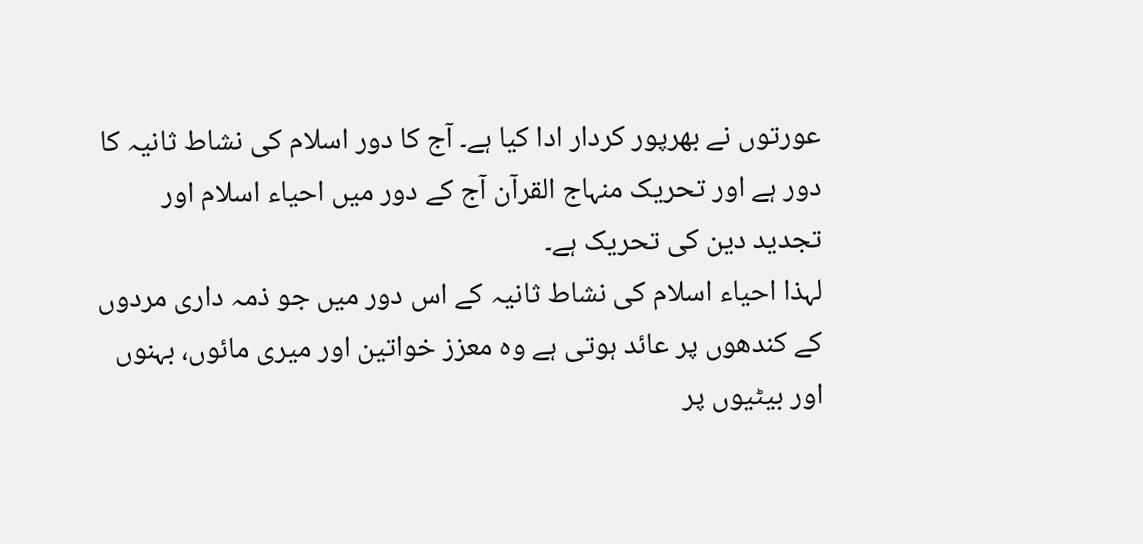عورتوں نے بھرپور کردار ادا کیا ہے۔ آج کا دور اسلام کی نشاط ثانیہ کا دور ہے اور تحریک منہاج القرآن آج کے دور میں احیاء اسلام اور تجدید دین کی تحریک ہے۔
لہذا احیاء اسلام کی نشاط ثانیہ کے اس دور میں جو ذمہ داری مردوں کے کندھوں پر عائد ہوتی ہے وہ معزز خواتین اور میری مائوں، بہنوں اور بیٹیوں پر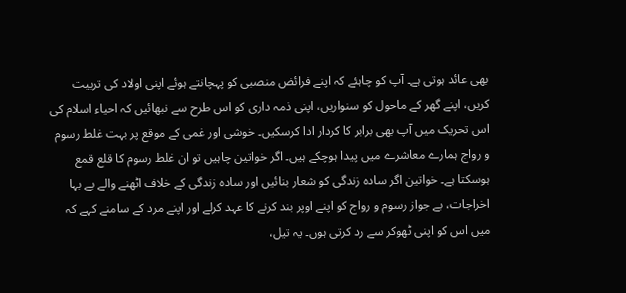بھی عائد ہوتی ہے۔ آپ کو چاہئے کہ اپنے فرائض منصبی کو پہچانتے ہوئے اپنی اولاد کی تربیت کریں، اپنے گھر کے ماحول کو سنواریں، اپنی ذمہ داری کو اس طرح سے نبھائیں کہ احیاء اسلام کی اس تحریک میں آپ بھی برابر کا کردار ادا کرسکیں۔ خوشی اور غمی کے موقع پر بہت غلط رسوم و رواج ہمارے معاشرے میں پیدا ہوچکے ہیں۔ اگر خواتین چاہیں تو ان غلط رسوم کا قلع قمع ہوسکتا ہے۔ خواتین اگر سادہ زندگی کو شعار بنائیں اور سادہ زندگی کے خلاف اٹھنے والے بے بہا اخراجات، بے جواز رسوم و رواج کو اپنے اوپر بند کرنے کا عہد کرلے اور اپنے مرد کے سامنے کہے کہ میں اس کو اپنی ٹھوکر سے رد کرتی ہوں۔ یہ تیل،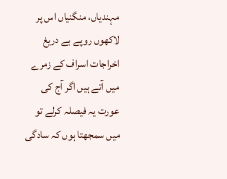مہندیاں، منگنیاں اس پر لاکھوں روپے بے دریغ اخراجات اسراف کے زمرے میں آتے ہیں اگر آج کی عورت یہ فیصلہ کرلے تو میں سمجھتا ہوں کہ سادگی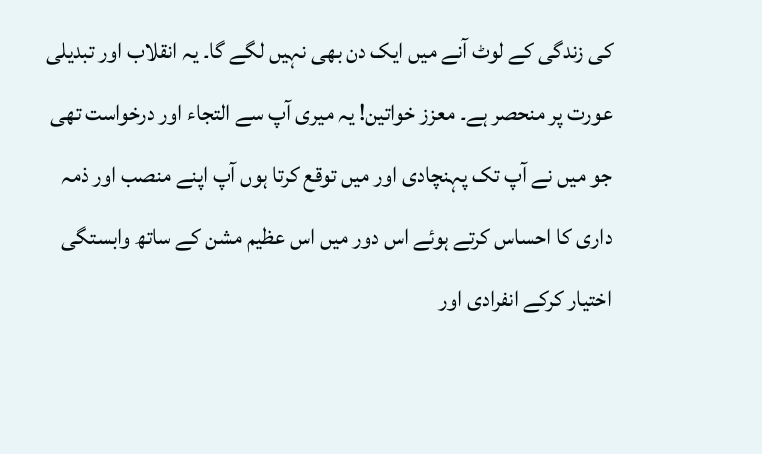کی زندگی کے لوٹ آنے میں ایک دن بھی نہیں لگے گا۔ یہ انقلاب اور تبدیلی عورت پر منحصر ہے۔ معزز خواتین! یہ میری آپ سے التجاء اور درخواست تھی جو میں نے آپ تک پہنچادی اور میں توقع کرتا ہوں آپ اپنے منصب اور ذمہ داری کا احساس کرتے ہوئے اس دور میں اس عظیم مشن کے ساتھ وابستگی اختیار کرکے انفرادی اور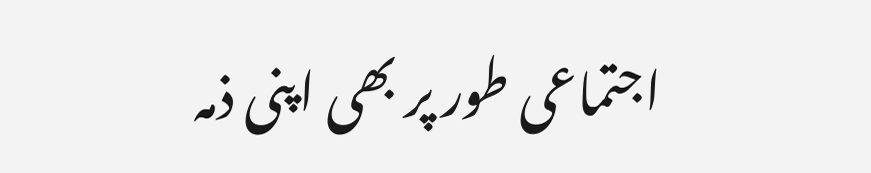اجتماعی طور پر بھی اپنی ذمہ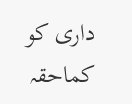داری کو کماحقہ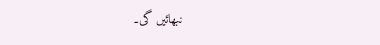نبھائیں گی۔